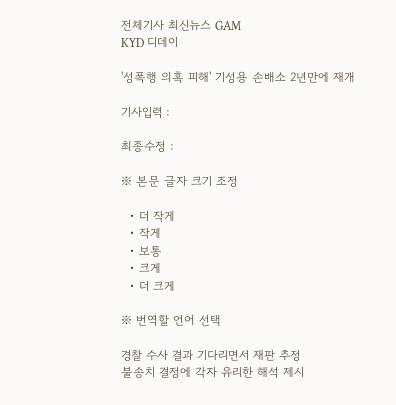전체기사 최신뉴스 GAM
KYD 디데이

'성폭행 의혹 피해' 기성용 손배소 2년만에 재개

기사입력 :

최종수정 :

※ 본문 글자 크기 조정

  • 더 작게
  • 작게
  • 보통
  • 크게
  • 더 크게

※ 번역할 언어 선택

경찰 수사 결과 기다리면서 재판 추정
불송치 결정에 각자 유리한 해석 제시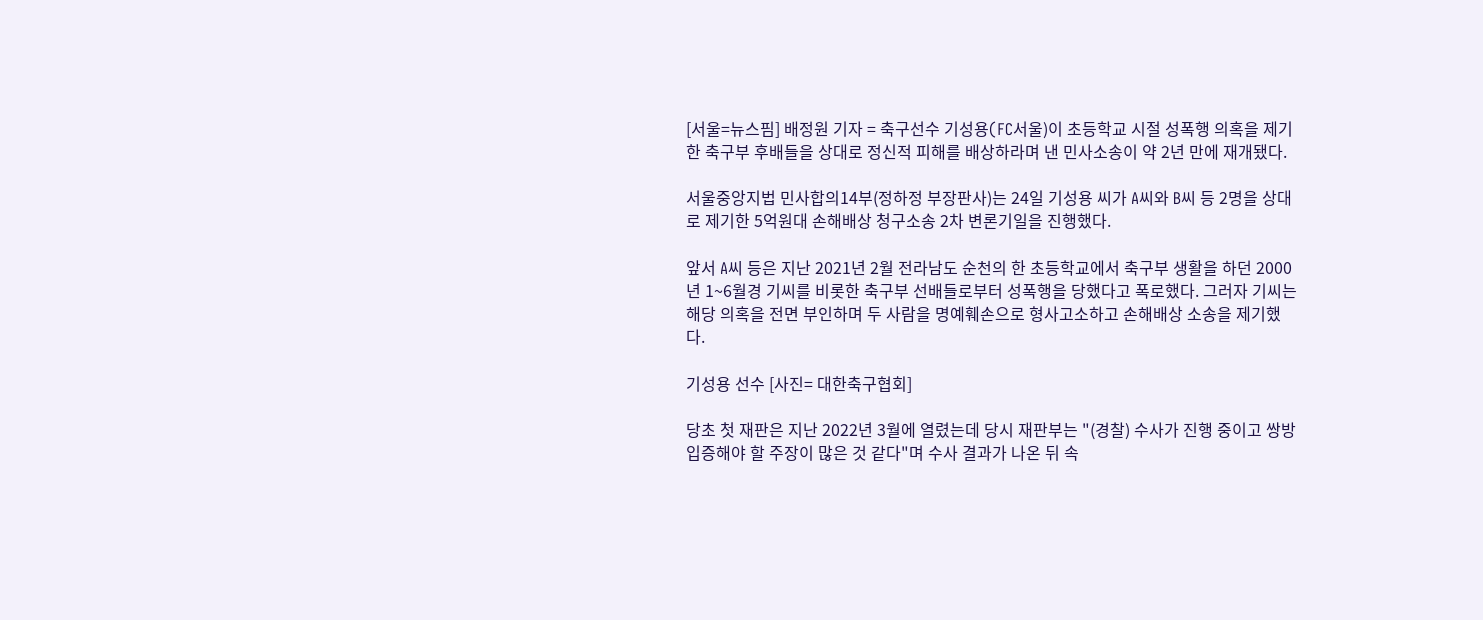[서울=뉴스핌] 배정원 기자 = 축구선수 기성용(FC서울)이 초등학교 시절 성폭행 의혹을 제기한 축구부 후배들을 상대로 정신적 피해를 배상하라며 낸 민사소송이 약 2년 만에 재개됐다.

서울중앙지법 민사합의14부(정하정 부장판사)는 24일 기성용 씨가 A씨와 B씨 등 2명을 상대로 제기한 5억원대 손해배상 청구소송 2차 변론기일을 진행했다.

앞서 A씨 등은 지난 2021년 2월 전라남도 순천의 한 초등학교에서 축구부 생활을 하던 2000년 1~6월경 기씨를 비롯한 축구부 선배들로부터 성폭행을 당했다고 폭로했다. 그러자 기씨는 해당 의혹을 전면 부인하며 두 사람을 명예훼손으로 형사고소하고 손해배상 소송을 제기했다.

기성용 선수 [사진= 대한축구협회]

당초 첫 재판은 지난 2022년 3월에 열렸는데 당시 재판부는 "(경찰) 수사가 진행 중이고 쌍방 입증해야 할 주장이 많은 것 같다"며 수사 결과가 나온 뒤 속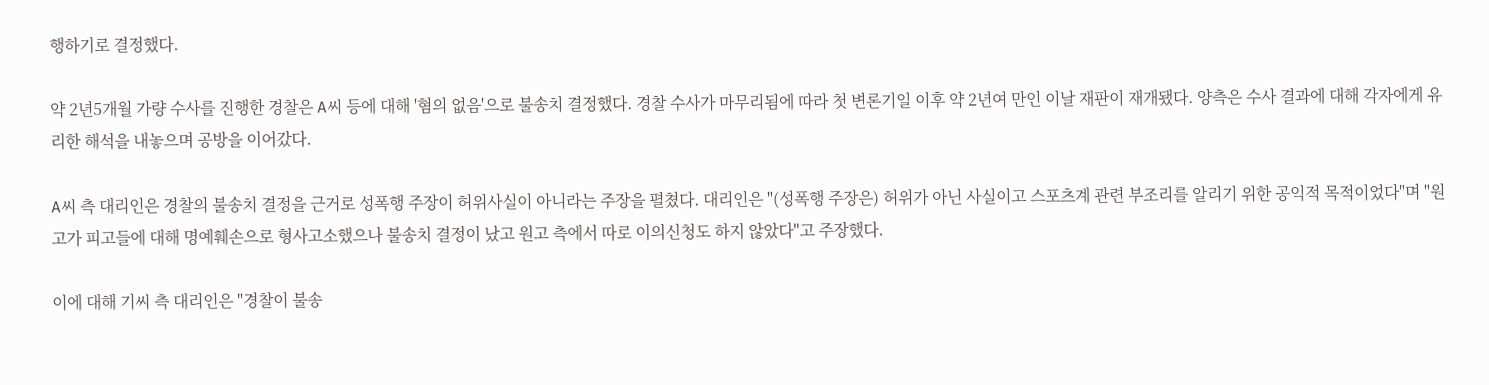행하기로 결정했다.

약 2년5개월 가량 수사를 진행한 경찰은 A씨 등에 대해 '혐의 없음'으로 불송치 결정했다. 경찰 수사가 마무리됨에 따라 첫 변론기일 이후 약 2년여 만인 이날 재판이 재개됐다. 양측은 수사 결과에 대해 각자에게 유리한 해석을 내놓으며 공방을 이어갔다.

A씨 측 대리인은 경찰의 불송치 결정을 근거로 성폭행 주장이 허위사실이 아니라는 주장을 펼쳤다. 대리인은 "(성폭행 주장은) 허위가 아닌 사실이고 스포츠계 관련 부조리를 알리기 위한 공익적 목적이었다"며 "원고가 피고들에 대해 명예훼손으로 형사고소했으나 불송치 결정이 났고 원고 측에서 따로 이의신청도 하지 않았다"고 주장했다.

이에 대해 기씨 측 대리인은 "경찰이 불송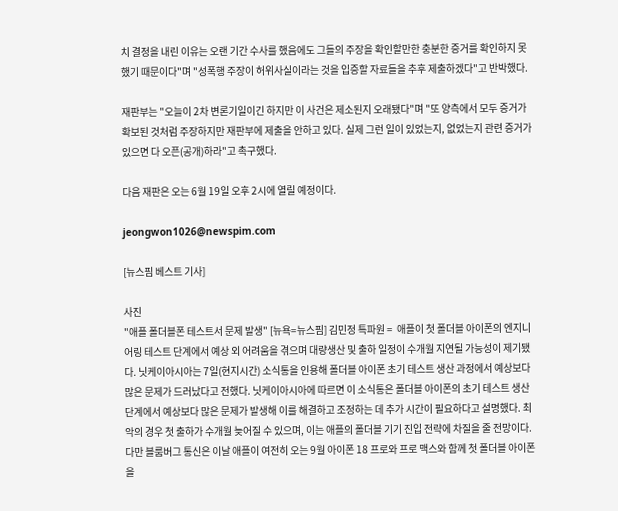치 결정을 내린 이유는 오랜 기간 수사를 했음에도 그들의 주장을 확인할만한 충분한 증거를 확인하지 못했기 때문이다"며 "성폭행 주장이 허위사실이라는 것을 입증할 자료들을 추후 제출하겠다"고 반박했다.

재판부는 "오늘이 2차 변론기일이긴 하지만 이 사건은 제소된지 오래됐다"며 "또 양측에서 모두 증거가 확보된 것처럼 주장하지만 재판부에 제출을 안하고 있다. 실제 그런 일이 있었는지, 없었는지 관련 증거가 있으면 다 오픈(공개)하라"고 촉구했다.

다음 재판은 오는 6월 19일 오후 2시에 열릴 예정이다.

jeongwon1026@newspim.com

[뉴스핌 베스트 기사]

사진
"애플 폴더블폰 테스트서 문제 발생" [뉴욕=뉴스핌] 김민정 특파원 =  애플이 첫 폴더블 아이폰의 엔지니어링 테스트 단계에서 예상 외 어려움을 겪으며 대량생산 및 출하 일정이 수개월 지연될 가능성이 제기됐다. 닛케이아시아는 7일(현지시간) 소식통을 인용해 폴더블 아이폰 초기 테스트 생산 과정에서 예상보다 많은 문제가 드러났다고 전했다. 닛케이아시아에 따르면 이 소식통은 폴더블 아이폰의 초기 테스트 생산 단계에서 예상보다 많은 문제가 발생해 이를 해결하고 조정하는 데 추가 시간이 필요하다고 설명했다. 최악의 경우 첫 출하가 수개월 늦어질 수 있으며, 이는 애플의 폴더블 기기 진입 전략에 차질을 줄 전망이다. 다만 블룸버그 통신은 이날 애플이 여전히 오는 9월 아이폰 18 프로와 프로 맥스와 함께 첫 폴더블 아이폰을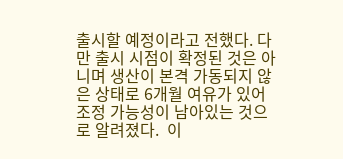출시할 예정이라고 전했다. 다만 출시 시점이 확정된 것은 아니며 생산이 본격 가동되지 않은 상태로 6개월 여유가 있어 조정 가능성이 남아있는 것으로 알려졌다.  이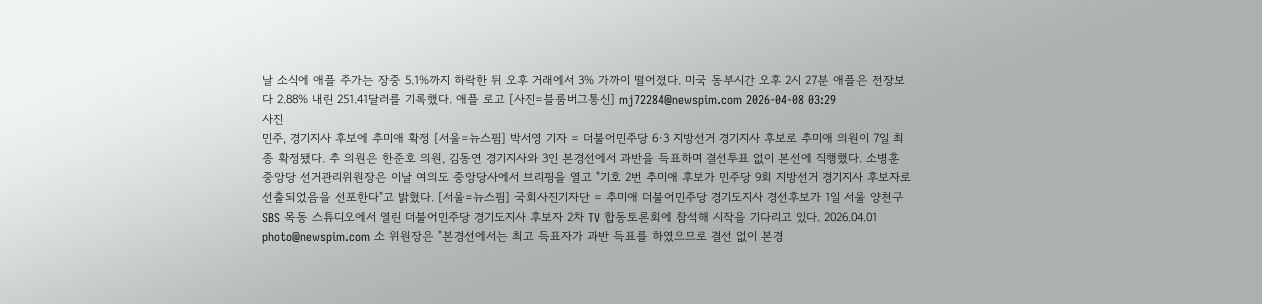날 소식에 애플 주가는 장중 5.1%까지 하락한 뒤 오후 거래에서 3% 가까이 떨어졌다. 미국 동부시간 오후 2시 27분 애플은 전장보다 2.88% 내린 251.41달러를 기록했다. 애플 로고 [사진=블룸버그통신] mj72284@newspim.com 2026-04-08 03:29
사진
민주, 경기지사 후보에 추미애 확정 [서울=뉴스핌] 박서영 기자 = 더불어민주당 6·3 지방선거 경기지사 후보로 추미애 의원이 7일 최종 확정됐다. 추 의원은 한준호 의원, 김동연 경기지사와 3인 본경선에서 과반을 득표하며 결선투표 없이 본선에 직행했다. 소병훈 중앙당 선거관리위원장은 이날 여의도 중앙당사에서 브리핑을 열고 "기호 2번 추미애 후보가 민주당 9회 지방선거 경기지사 후보자로 선출되었음을 선포한다"고 밝혔다. [서울=뉴스핌] 국회사진기자단 = 추미애 더불어민주당 경기도지사 경선후보가 1일 서울 양천구 SBS 목동 스튜디오에서 열린 더불어민주당 경기도지사 후보자 2차 TV 합동토론회에 참석해 시작을 기다리고 있다. 2026.04.01 photo@newspim.com 소 위원장은 "본경선에서는 최고 득표자가 과반 득표를 하였으므로 결선 없이 본경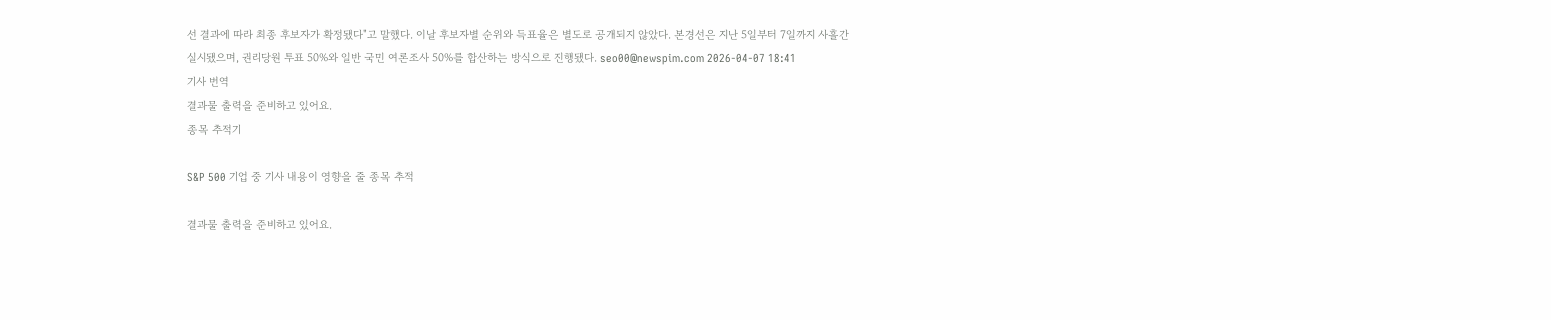선 결과에 따라 최종 후보자가 확정됐다"고 말했다. 이날 후보자별 순위와 득표율은 별도로 공개되지 않았다. 본경선은 지난 5일부터 7일까지 사흘간 실시됐으며, 권리당원 투표 50%와 일반 국민 여론조사 50%를 합산하는 방식으로 진행됐다. seo00@newspim.com 2026-04-07 18:41
기사 번역
결과물 출력을 준비하고 있어요.
종목 추적기

S&P 500 기업 중 기사 내용이 영향을 줄 종목 추적

결과물 출력을 준비하고 있어요.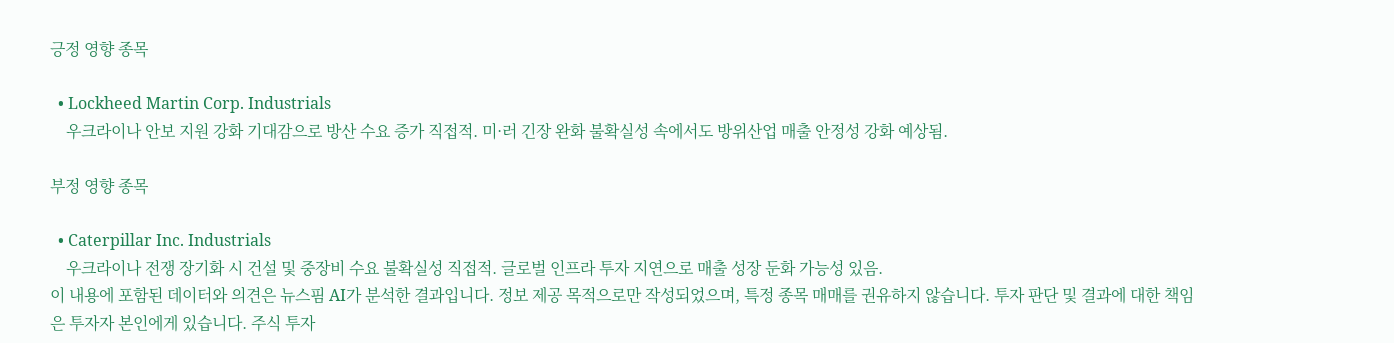긍정 영향 종목

  • Lockheed Martin Corp. Industrials
    우크라이나 안보 지원 강화 기대감으로 방산 수요 증가 직접적. 미·러 긴장 완화 불확실성 속에서도 방위산업 매출 안정성 강화 예상됨.

부정 영향 종목

  • Caterpillar Inc. Industrials
    우크라이나 전쟁 장기화 시 건설 및 중장비 수요 불확실성 직접적. 글로벌 인프라 투자 지연으로 매출 성장 둔화 가능성 있음.
이 내용에 포함된 데이터와 의견은 뉴스핌 AI가 분석한 결과입니다. 정보 제공 목적으로만 작성되었으며, 특정 종목 매매를 권유하지 않습니다. 투자 판단 및 결과에 대한 책임은 투자자 본인에게 있습니다. 주식 투자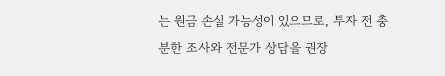는 원금 손실 가능성이 있으므로, 투자 전 충분한 조사와 전문가 상담을 권장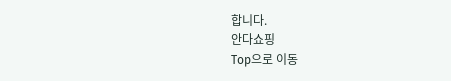합니다.
안다쇼핑
Top으로 이동